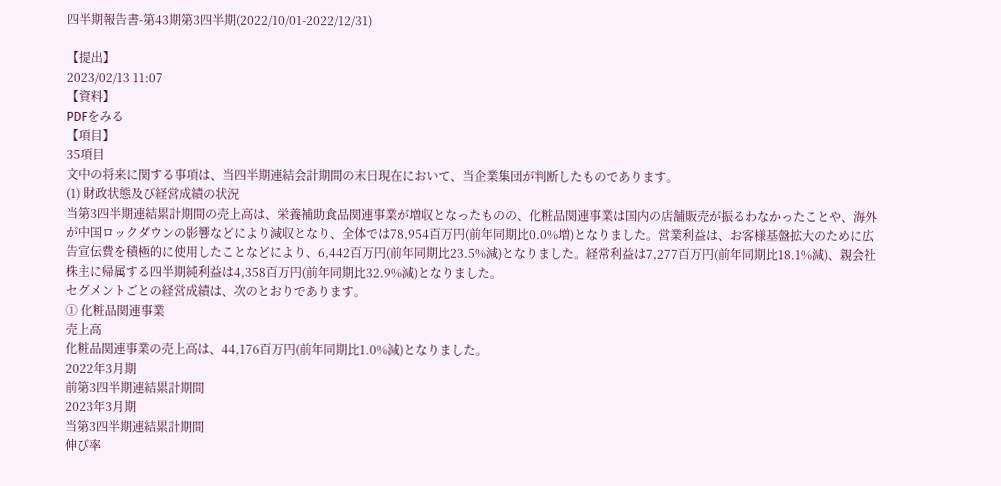四半期報告書-第43期第3四半期(2022/10/01-2022/12/31)

【提出】
2023/02/13 11:07
【資料】
PDFをみる
【項目】
35項目
文中の将来に関する事項は、当四半期連結会計期間の末日現在において、当企業集団が判断したものであります。
(1) 財政状態及び経営成績の状況
当第3四半期連結累計期間の売上高は、栄養補助食品関連事業が増収となったものの、化粧品関連事業は国内の店舗販売が振るわなかったことや、海外が中国ロックダウンの影響などにより減収となり、全体では78,954百万円(前年同期比0.0%増)となりました。営業利益は、お客様基盤拡大のために広告宣伝費を積極的に使用したことなどにより、6,442百万円(前年同期比23.5%減)となりました。経常利益は7,277百万円(前年同期比18.1%減)、親会社株主に帰属する四半期純利益は4,358百万円(前年同期比32.9%減)となりました。
セグメントごとの経営成績は、次のとおりであります。
① 化粧品関連事業
売上高
化粧品関連事業の売上高は、44,176百万円(前年同期比1.0%減)となりました。
2022年3月期
前第3四半期連結累計期間
2023年3月期
当第3四半期連結累計期間
伸び率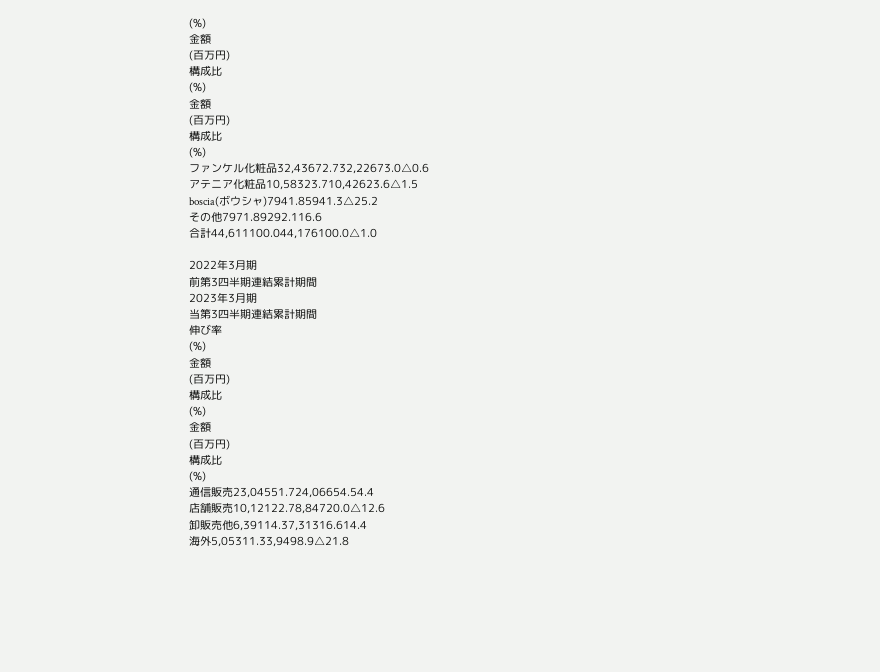(%)
金額
(百万円)
構成比
(%)
金額
(百万円)
構成比
(%)
ファンケル化粧品32,43672.732,22673.0△0.6
アテニア化粧品10,58323.710,42623.6△1.5
boscia(ボウシャ)7941.85941.3△25.2
その他7971.89292.116.6
合計44,611100.044,176100.0△1.0

2022年3月期
前第3四半期連結累計期間
2023年3月期
当第3四半期連結累計期間
伸び率
(%)
金額
(百万円)
構成比
(%)
金額
(百万円)
構成比
(%)
通信販売23,04551.724,06654.54.4
店舗販売10,12122.78,84720.0△12.6
卸販売他6,39114.37,31316.614.4
海外5,05311.33,9498.9△21.8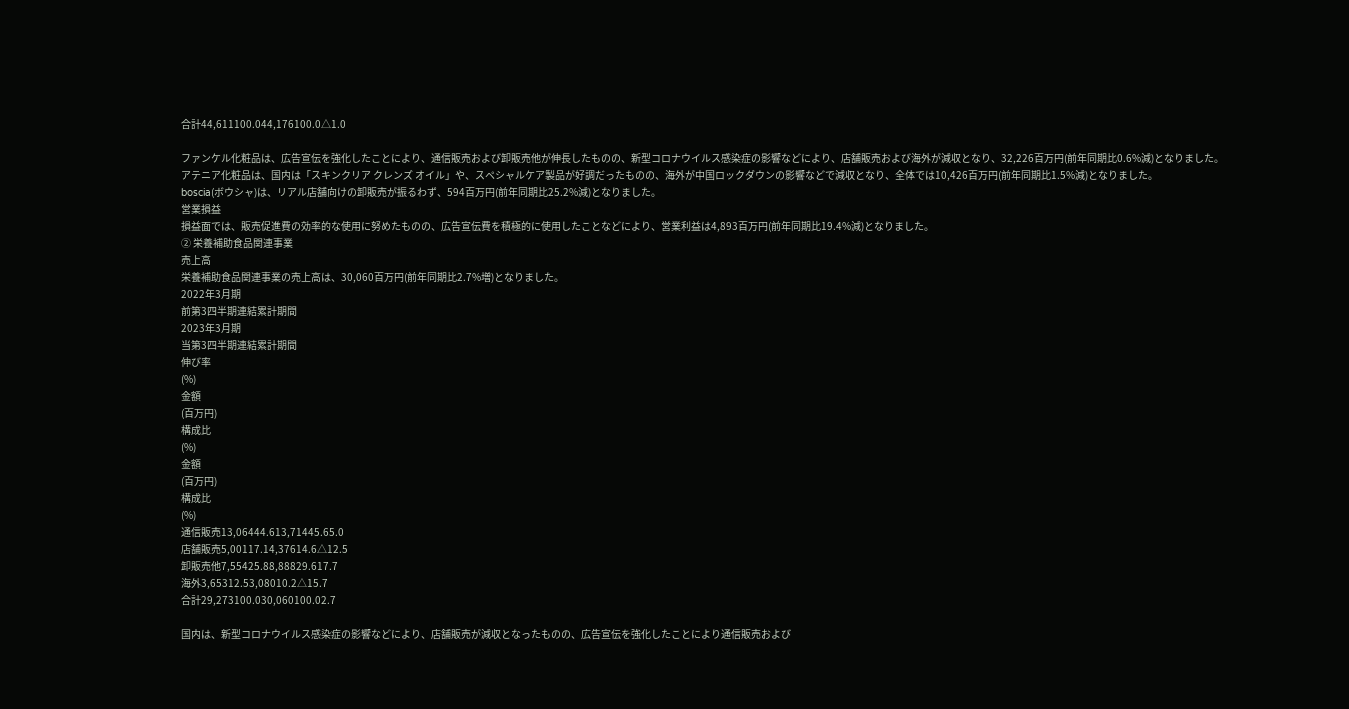合計44,611100.044,176100.0△1.0

ファンケル化粧品は、広告宣伝を強化したことにより、通信販売および卸販売他が伸長したものの、新型コロナウイルス感染症の影響などにより、店舗販売および海外が減収となり、32,226百万円(前年同期比0.6%減)となりました。
アテニア化粧品は、国内は「スキンクリア クレンズ オイル」や、スペシャルケア製品が好調だったものの、海外が中国ロックダウンの影響などで減収となり、全体では10,426百万円(前年同期比1.5%減)となりました。
boscia(ボウシャ)は、リアル店舗向けの卸販売が振るわず、594百万円(前年同期比25.2%減)となりました。
営業損益
損益面では、販売促進費の効率的な使用に努めたものの、広告宣伝費を積極的に使用したことなどにより、営業利益は4,893百万円(前年同期比19.4%減)となりました。
② 栄養補助食品関連事業
売上高
栄養補助食品関連事業の売上高は、30,060百万円(前年同期比2.7%増)となりました。
2022年3月期
前第3四半期連結累計期間
2023年3月期
当第3四半期連結累計期間
伸び率
(%)
金額
(百万円)
構成比
(%)
金額
(百万円)
構成比
(%)
通信販売13,06444.613,71445.65.0
店舗販売5,00117.14,37614.6△12.5
卸販売他7,55425.88,88829.617.7
海外3,65312.53,08010.2△15.7
合計29,273100.030,060100.02.7

国内は、新型コロナウイルス感染症の影響などにより、店舗販売が減収となったものの、広告宣伝を強化したことにより通信販売および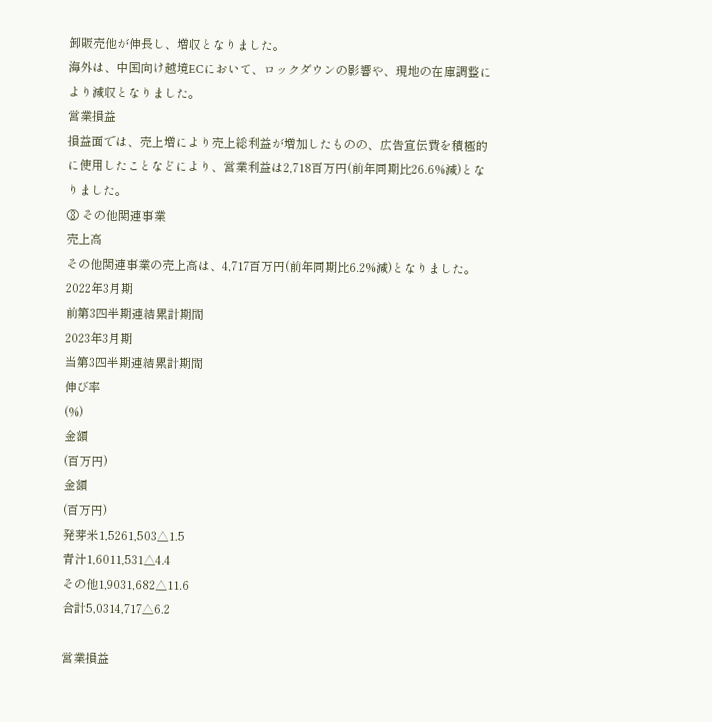卸販売他が伸長し、増収となりました。
海外は、中国向け越境ECにおいて、ロックダウンの影響や、現地の在庫調整により減収となりました。
営業損益
損益面では、売上増により売上総利益が増加したものの、広告宣伝費を積極的に使用したことなどにより、営業利益は2,718百万円(前年同期比26.6%減)となりました。
③ その他関連事業
売上高
その他関連事業の売上高は、4,717百万円(前年同期比6.2%減)となりました。
2022年3月期
前第3四半期連結累計期間
2023年3月期
当第3四半期連結累計期間
伸び率
(%)
金額
(百万円)
金額
(百万円)
発芽米1,5261,503△1.5
青汁1,6011,531△4.4
その他1,9031,682△11.6
合計5,0314,717△6.2

営業損益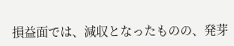損益面では、減収となったものの、発芽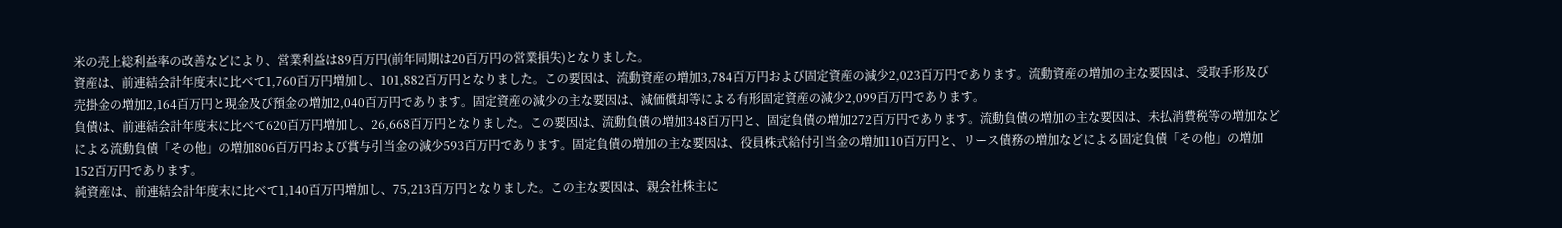米の売上総利益率の改善などにより、営業利益は89百万円(前年同期は20百万円の営業損失)となりました。
資産は、前連結会計年度末に比べて1,760百万円増加し、101,882百万円となりました。この要因は、流動資産の増加3,784百万円および固定資産の減少2,023百万円であります。流動資産の増加の主な要因は、受取手形及び売掛金の増加2,164百万円と現金及び預金の増加2,040百万円であります。固定資産の減少の主な要因は、減価償却等による有形固定資産の減少2,099百万円であります。
負債は、前連結会計年度末に比べて620百万円増加し、26,668百万円となりました。この要因は、流動負債の増加348百万円と、固定負債の増加272百万円であります。流動負債の増加の主な要因は、未払消費税等の増加などによる流動負債「その他」の増加806百万円および賞与引当金の減少593百万円であります。固定負債の増加の主な要因は、役員株式給付引当金の増加110百万円と、リース債務の増加などによる固定負債「その他」の増加152百万円であります。
純資産は、前連結会計年度末に比べて1,140百万円増加し、75,213百万円となりました。この主な要因は、親会社株主に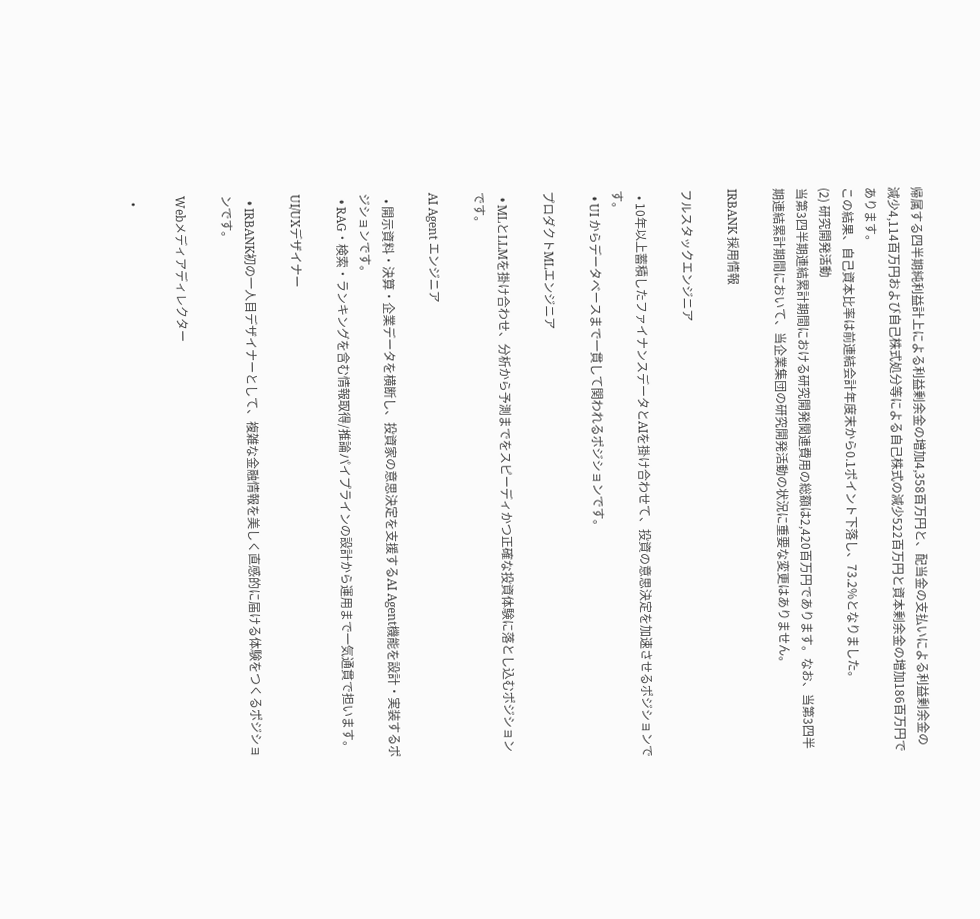帰属する四半期純利益計上による利益剰余金の増加4,358百万円と、配当金の支払いによる利益剰余金の減少4,114百万円および自己株式処分等による自己株式の減少522百万円と資本剰余金の増加186百万円であります。
この結果、自己資本比率は前連結会計年度末から0.1ポイント下落し、73.2%となりました。
(2) 研究開発活動
当第3四半期連結累計期間における研究開発関連費用の総額は2,420百万円であります。なお、当第3四半期連結累計期間において、当企業集団の研究開発活動の状況に重要な変更はありません。

IRBANK 採用情報

フルスタックエンジニア

  • 10年以上蓄積したファイナンスデータとAIを掛け合わせて、投資の意思決定を加速させるポジションです。
  • UI からデータベースまで一貫して関われるポジションです。

プロダクトMLエンジニア

  • MLとLLMを掛け合わせ、分析から予測までをスピーディかつ正確な投資体験に落とし込むポジションです。

AI Agent エンジニア

  • 開示資料・決算・企業データを横断し、投資家の意思決定を支援するAI Agent機能を設計・実装するポジションです。
  • RAG・検索・ランキングを含む情報取得/推論パイプラインの設計から運用まで一気通貫で担います。

UI/UXデザイナー

  • IRBANK初の一人目デザイナーとして、複雑な金融情報を美しく直感的に届ける体験をつくるポジションです。

Webメディアディレクター

  •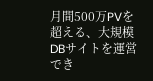月間500万PVを超える、大規模DBサイトを運営でき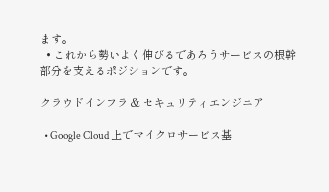ます。
  • これから勢いよく伸びるであろうサービスの根幹部分を支えるポジションです。

クラウドインフラ & セキュリティエンジニア

  • Google Cloud 上でマイクロサービス基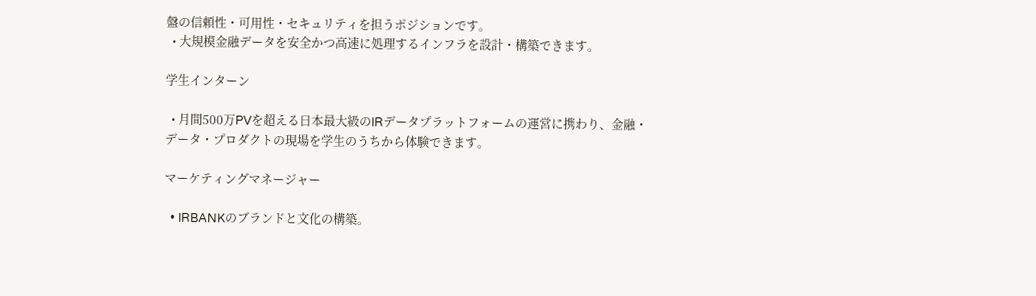盤の信頼性・可用性・セキュリティを担うポジションです。
  • 大規模金融データを安全かつ高速に処理するインフラを設計・構築できます。

学生インターン

  • 月間500万PVを超える日本最大級のIRデータプラットフォームの運営に携わり、金融・データ・プロダクトの現場を学生のうちから体験できます。

マーケティングマネージャー

  • IRBANKのブランドと文化の構築。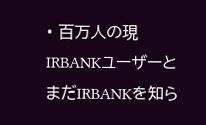• 百万人の現IRBANKユーザーとまだIRBANKを知ら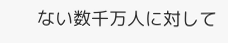ない数千万人に対して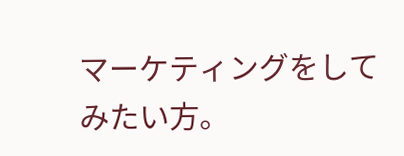マーケティングをしてみたい方。